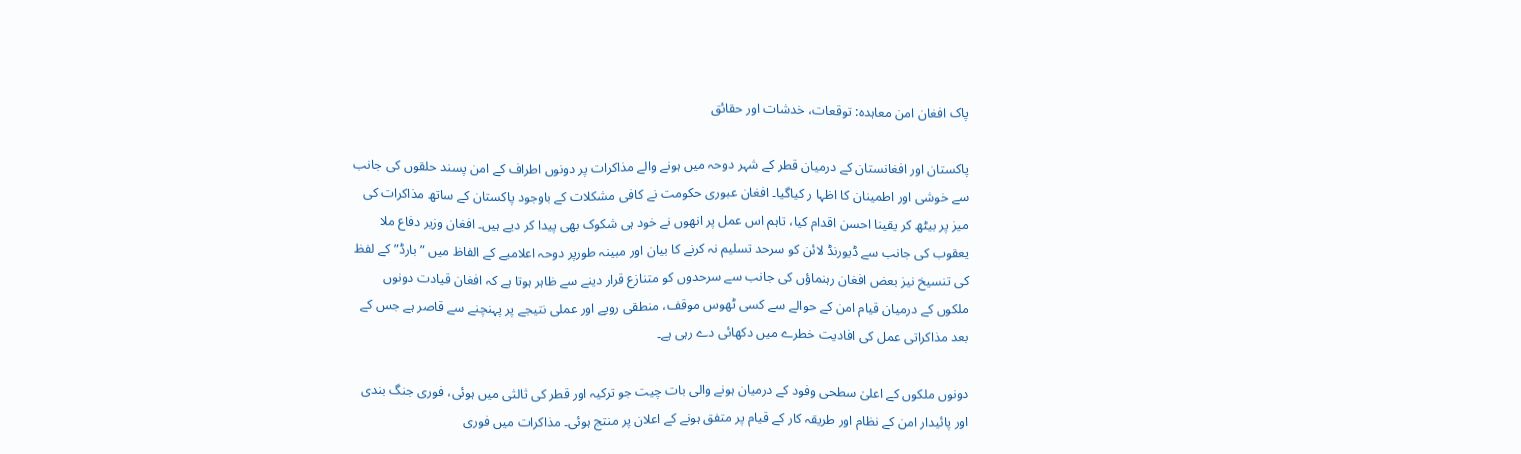پاک افغان امن معاہدہ: توقعات، خدشات اور حقائق

پاکستان اور افغانستان کے درمیان قطر کے شہر دوحہ میں ہونے والے مذاکرات پر دونوں اطراف کے امن پسند حلقوں کی جانب سے خوشی اور اطمینان کا اظہا ر کیاگیا۔ افغان عبوری حکومت نے کافی مشکلات کے باوجود پاکستان کے ساتھ مذاکرات کی میز پر بیٹھ کر یقینا احسن اقدام کیا، تاہم اس عمل پر انھوں نے خود ہی شکوک بھی پیدا کر دیے ہیں۔ افغان وزیر دفاع ملا یعقوب کی جانب سے ڈیورنڈ لائن کو سرحد تسلیم نہ کرنے کا بیان اور مبینہ طورپر دوحہ اعلامیے کے الفاظ میں ”بارڈ” کے لفظ کی تنسیخ نیز بعض افغان رہنماؤں کی جانب سے سرحدوں کو متنازع قرار دینے سے ظاہر ہوتا ہے کہ افغان قیادت دونوں ملکوں کے درمیان قیام امن کے حوالے سے کسی ٹھوس موقف، منطقی رویے اور عملی نتیجے پر پہنچنے سے قاصر ہے جس کے بعد مذاکراتی عمل کی افادیت خطرے میں دکھائی دے رہی ہے۔

دونوں ملکوں کے اعلیٰ سطحی وفود کے درمیان ہونے والی بات چیت جو ترکیہ اور قطر کی ثالثی میں ہوئی، فوری جنگ بندی اور پائیدار امن کے نظام اور طریقہ کار کے قیام پر متفق ہونے کے اعلان پر منتج ہوئی۔ مذاکرات میں فوری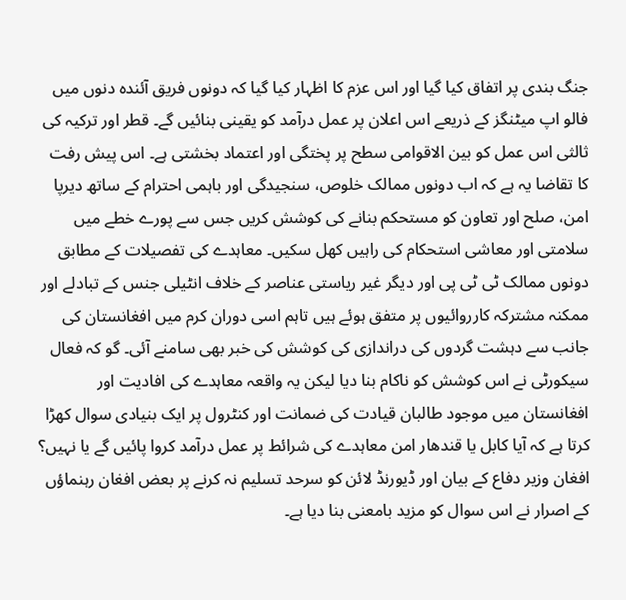جنگ بندی پر اتفاق کیا گیا اور اس عزم کا اظہار کیا گیا کہ دونوں فریق آئندہ دنوں میں فالو اپ میٹنگز کے ذریعے اس اعلان پر عمل درآمد کو یقینی بنائیں گے۔ قطر اور ترکیہ کی ثالثی اس عمل کو بین الاقوامی سطح پر پختگی اور اعتماد بخشتی ہے۔ اس پیش رفت کا تقاضا یہ ہے کہ اب دونوں ممالک خلوص، سنجیدگی اور باہمی احترام کے ساتھ دیرپا امن، صلح اور تعاون کو مستحکم بنانے کی کوشش کریں جس سے پورے خطے میں سلامتی اور معاشی استحکام کی راہیں کھل سکیں۔ معاہدے کی تفصیلات کے مطابق دونوں ممالک ٹی ٹی پی اور دیگر غیر ریاستی عناصر کے خلاف انٹیلی جنس کے تبادلے اور ممکنہ مشترکہ کارروائیوں پر متفق ہوئے ہیں تاہم اسی دوران کرم میں افغانستان کی جانب سے دہشت گردوں کی دراندازی کی کوشش کی خبر بھی سامنے آئی۔ گو کہ فعال سیکورٹی نے اس کوشش کو ناکام بنا دیا لیکن یہ واقعہ معاہدے کی افادیت اور افغانستان میں موجود طالبان قیادت کی ضمانت اور کنٹرول پر ایک بنیادی سوال کھڑا کرتا ہے کہ آیا کابل یا قندھار امن معاہدے کی شرائط پر عمل درآمد کروا پائیں گے یا نہیں؟ افغان وزیر دفاع کے بیان اور ڈیورنڈ لائن کو سرحد تسلیم نہ کرنے پر بعض افغان رہنماؤں کے اصرار نے اس سوال کو مزید بامعنی بنا دیا ہے۔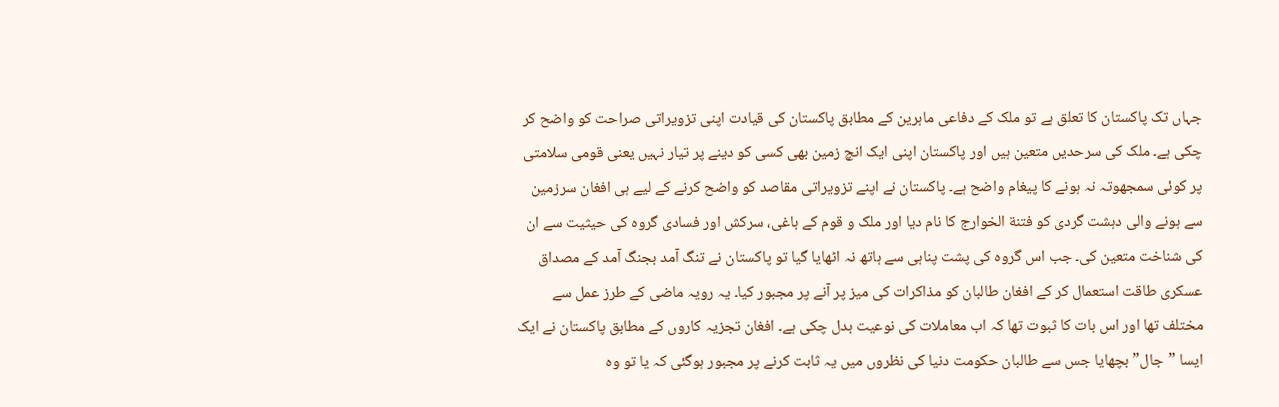جہاں تک پاکستان کا تعلق ہے تو ملک کے دفاعی ماہرین کے مطابق پاکستان کی قیادت اپنی تزویراتی صراحت کو واضح کر چکی ہے۔ ملک کی سرحدیں متعین ہیں اور پاکستان اپنی ایک انچ زمین بھی کسی کو دینے پر تیار نہیں یعنی قومی سلامتی پر کوئی سمجھوتہ نہ ہونے کا پیغام واضح ہے۔ پاکستان نے اپنے تزویراتی مقاصد کو واضح کرنے کے لیے ہی افغان سرزمین سے ہونے والی دہشت گردی کو فتنة الخوارج کا نام دیا اور ملک و قوم کے باغی، سرکش اور فسادی گروہ کی حیثیت سے ان کی شناخت متعین کی۔ جب اس گروہ کی پشت پناہی سے ہاتھ نہ اٹھایا گیا تو پاکستان نے تنگ آمد بجنگ آمد کے مصداق عسکری طاقت استعمال کر کے افغان طالبان کو مذاکرات کی میز پر آنے پر مجبور کیا۔ یہ رویہ ماضی کے طرز عمل سے مختلف تھا اور اس بات کا ثبوت تھا کہ اب معاملات کی نوعیت بدل چکی ہے۔ افغان تجزیہ کاروں کے مطابق پاکستان نے ایک ایسا ”جال” بچھایا جس سے طالبان حکومت دنیا کی نظروں میں یہ ثابت کرنے پر مجبور ہوگئی کہ یا تو وہ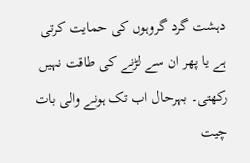دہشت گرد گروہوں کی حمایت کرتی ہے یا پھر ان سے لڑنے کی طاقت نہیں رکھتی۔ بہرحال اب تک ہونے والی بات چیت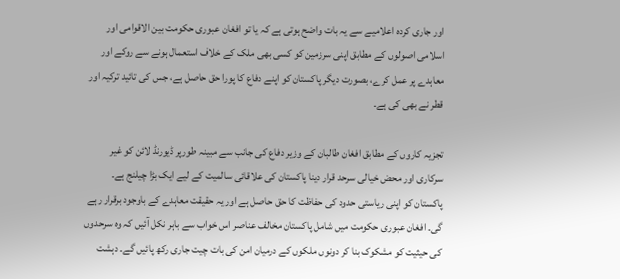اور جاری کردہ اعلامیے سے یہ بات واضح ہوتی ہے کہ یا تو افغان عبوری حکومت بین الاقوامی اور اسلامی اصولوں کے مطابق اپنی سرزمین کو کسی بھی ملک کے خلاف استعمال ہونے سے روکے اور معاہدے پر عمل کرے، بصورت دیگر پاکستان کو اپنے دفاع کا پورا حق حاصل ہے، جس کی تائید ترکیہ اور قطر نے بھی کی ہے۔

تجزیہ کاروں کے مطابق افغان طالبان کے وزیر دفاع کی جانب سے مبینہ طورپر ڈیورنڈ لائن کو غیر سرکاری اور محض خیالی سرحد قرار دینا پاکستان کی علاقائی سالمیت کے لیے ایک بڑا چیلنج ہے۔ پاکستان کو اپنی ریاستی حدود کی حفاظت کا حق حاصل ہے اور یہ حقیقت معاہدے کے باوجود برقرار رہے گی۔ افغان عبوری حکومت میں شامل پاکستان مخالف عناصر اس خواب سے باہر نکل آئیں کہ وہ سرحدوں کی حیثیت کو مشکوک بنا کر دونوں ملکوں کے درمیان امن کی بات چیت جاری رکھ پائیں گے۔ دہشت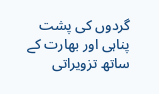گردوں کی پشت پناہی اور بھارت کے ساتھ تزویراتی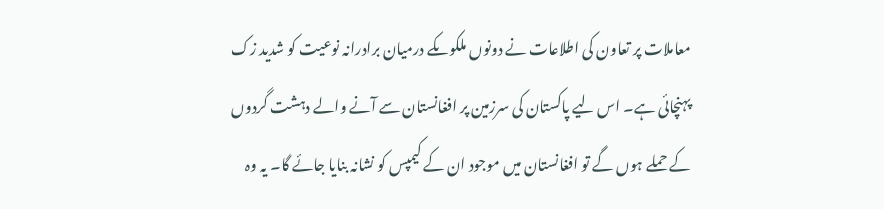معاملات پر تعاون کی اطلاعات نے دونوں ملکوںکے درمیان برادرانہ نوعیت کو شدید زک پہنچائی ہے۔ اس لیے پاکستان کی سرزمین پر افغانستان سے آنے والے دہشت گردوں کے حملے ہوں گے تو افغانستان میں موجود ان کے کیمپس کو نشانہ بنایا جائے گا۔ یہ وہ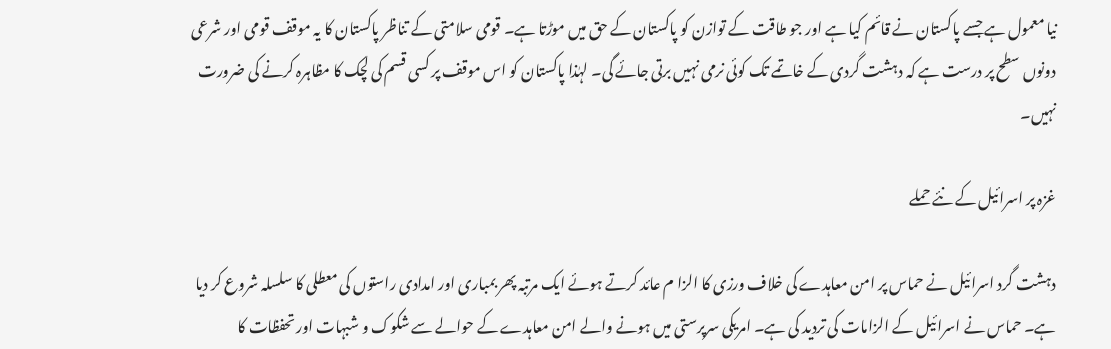نیا معمول ہے جسے پاکستان نے قائم کیا ہے اور جو طاقت کے توازن کو پاکستان کے حق میں موڑتا ہے۔ قومی سلامتی کے تناظر پاکستان کا یہ موقف قومی اور شرعی دونوں سطح پر درست ہے کہ دہشت گردی کے خاتمے تک کوئی نرمی نہیں برتی جائے گی۔ لہٰذا پاکستان کو اس موقف پر کسی قسم کی لچک کا مظاہرہ کرنے کی ضرورت نہیں۔

غزہ پر اسرائیل کے نئے حملے

دہشت گرد اسرائیل نے حماس پر امن معاہدے کی خلاف ورزی کا الزا م عائد کرتے ہوئے ایک مرتبہ پھر بمباری اور امدادی راستوں کی معطلی کا سلسلہ شروع کر دیا ہے۔ حماس نے اسرائیل کے الزامات کی تردید کی ہے۔ امریکی سرپرستی میں ہونے والے امن معاہدے کے حوالے سے شکوک و شبہات اور تحفظات کا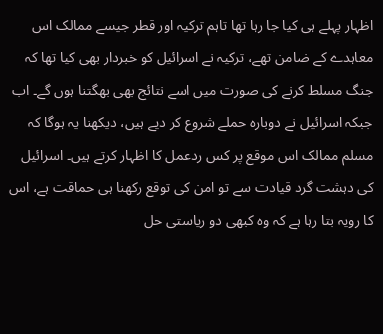اظہار پہلے ہی کیا جا رہا تھا تاہم ترکیہ اور قطر جیسے ممالک اس معاہدے کے ضامن تھے، ترکیہ نے اسرائیل کو خبردار بھی کیا تھا کہ جنگ مسلط کرنے کی صورت میں اسے نتائج بھی بھگتنا ہوں گے۔ اب جبکہ اسرائیل نے دوبارہ حملے شروع کر دیے ہیں، دیکھنا یہ ہوگا کہ مسلم ممالک اس موقع پر کس ردعمل کا اظہار کرتے ہیں۔ اسرائیل کی دہشت گرد قیادت سے تو امن کی توقع رکھنا ہی حماقت ہے، اس کا رویہ بتا رہا ہے کہ وہ کبھی دو ریاستی حل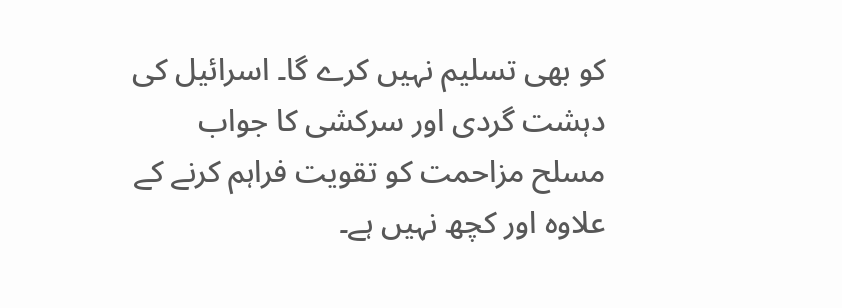کو بھی تسلیم نہیں کرے گا۔ اسرائیل کی دہشت گردی اور سرکشی کا جواب مسلح مزاحمت کو تقویت فراہم کرنے کے علاوہ اور کچھ نہیں ہے۔